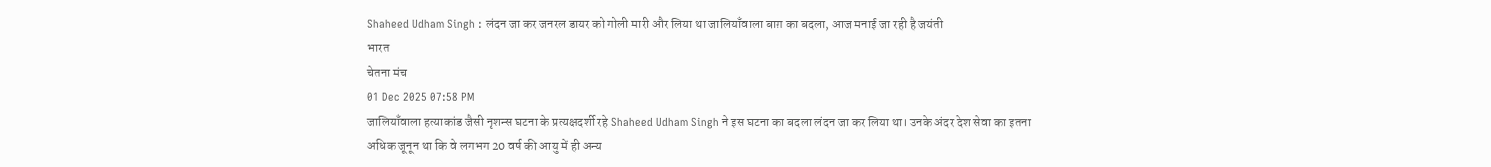Shaheed Udham Singh : लंदन जा कर जनरल डायर को गोली मारी और लिया था जालियाँवाला बाग़ का बदला, आज मनाई जा रही है जयंती
भारत
चेतना मंच
01 Dec 2025 07:58 PM
जालियाँवाला हत्याकांड जैसी नृशन्स घटना के प्रत्यक्षदर्शी रहे Shaheed Udham Singh ने इस घटना का बदला लंदन जा कर लिया था। उनके अंदर देश सेवा का इतना अधिक जूनून था कि वे लगभग 20 वर्ष की आयु में ही अन्य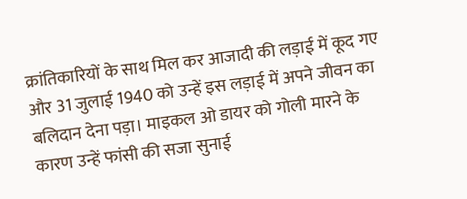क्रांतिकारियों के साथ मिल कर आजादी की लड़ाई में कूद गए और 31 जुलाई 1940 को उन्हें इस लड़ाई में अपने जीवन का बलिदान देना पड़ा। माइकल ओ डायर को गोली मारने के कारण उन्हें फांसी की सजा सुनाई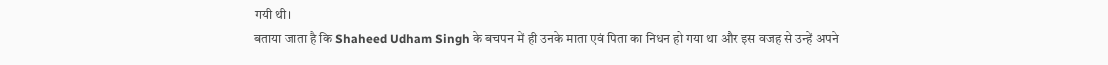गयी थी।
बताया जाता है कि Shaheed Udham Singh के बचपन में ही उनके माता एवं पिता का निधन हो गया था और इस वजह से उन्हें अपने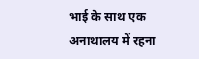भाई के साथ एक अनाथालय में रहना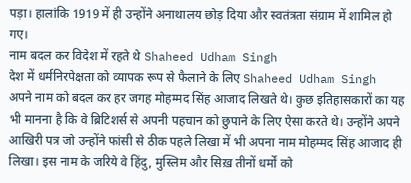पड़ा। हालांकि 1919 में ही उन्होंने अनाथालय छोड़ दिया और स्वतंत्रता संग्राम में शामिल हो गए।
नाम बदल कर विदेश में रहते थे Shaheed Udham Singh
देश में धर्मनिरपेक्षता को व्यापक रूप से फैलाने के लिए Shaheed Udham Singh अपने नाम को बदल कर हर जगह मोहम्मद सिंह आजाद लिखते थे। कुछ इतिहासकारों का यह भी मानना है कि वे ब्रिटिशर्स से अपनी पहचान को छुपाने के लिए ऐसा करते थे। उन्होंने अपने आखिरी पत्र जो उन्होंने फांसी से ठीक पहले लिखा में भी अपना नाम मोहम्मद सिंह आजाद ही लिखा। इस नाम के जरिये वे हिंदु, मुस्लिम और सिख़ तीनों धर्मों को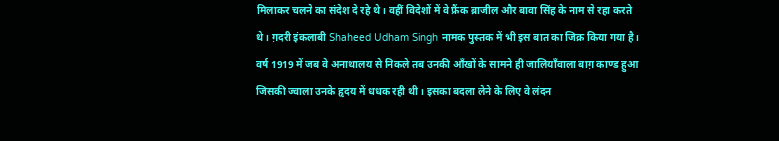मिलाकर चलने का संदेश दे रहे थे। वहीं विदेशों में वे फ्रैंक ब्राजील और बावा सिंह के नाम से रहा करते थे। ग़दरी इंकलाबी Shaheed Udham Singh नामक पुस्तक में भी इस बात का जिक्र किया गया है।
वर्ष 1919 में जब वे अनाथालय से निकले तब उनकी आँखों के सामने ही जालियाँवाला बाग़ काण्ड हुआ जिसकी ज्वाला उनके हृदय में धधक रही थी। इसका बदला लेने के लिए वे लंदन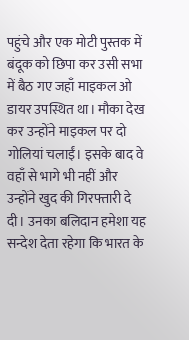पहुंचे और एक मोटी पुस्तक में बंदूक को छिपा कर उसी सभा में बैठ गए जहाँ माइकल ओ डायर उपस्थित था। मौका देख कर उन्होंने माइकल पर दो गोलियां चलाईं। इसके बाद वे वहाँ से भागे भी नहीं और उन्होंने खुद की गिरफ्तारी दे दी। उनका बलिदान हमेशा यह सन्देश देता रहेगा कि भारत के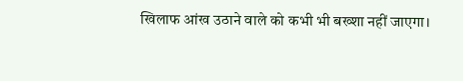खिलाफ आंख उठाने वाले को कभी भी बख्शा नहीं जाएगा।